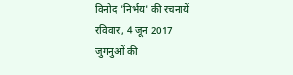विनोद 'निर्भय' की रचनायें
रविवार, 4 जून 2017
जुगनुओं की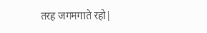तरह जगमगाते रहो|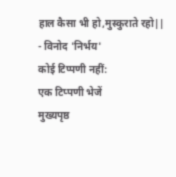हाल कैसा भी हो,मुस्कुराते रहो||
- विनोद 'निर्भय'
कोई टिप्पणी नहीं:
एक टिप्पणी भेजें
मुख्यपृष्ठ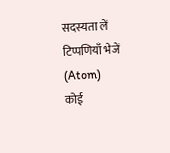सदस्यता लें
टिप्पणियाँ भेजें (Atom)
कोई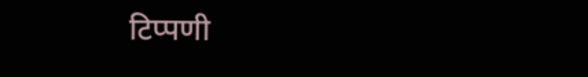टिप्पणी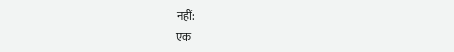नहीं:
एक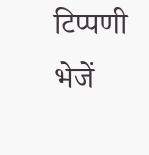टिप्पणी भेजें